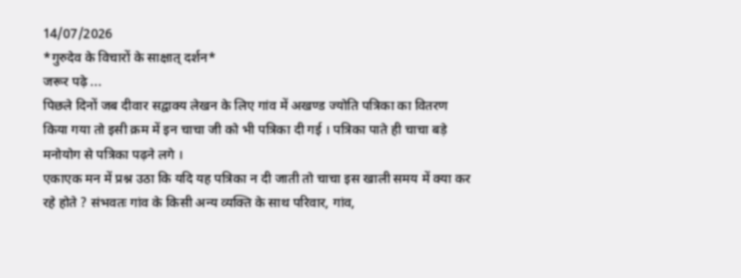14/07/2026
*गुरुदेव के विचारों के साक्षात् दर्शन*
जरूर पढ़े ...
पिछले दिनों जब दीवार सद्वाक्य लेखन के लिए गांव में अखण्ड ज्योति पत्रिका का वितरण किया गया तो इसी क्रम में इन चाचा जी को भी पत्रिका दी गई । पत्रिका पाते ही चाचा बड़े मनोयोग से पत्रिका पढ़ने लगे ।
एकाएक मन में प्रश्न उठा कि यदि यह पत्रिका न दी जाती तो चाचा इस खाली समय में क्या कर रहे होते ? संभवतः गांव के किसी अन्य व्यक्ति के साथ परिवार, गांव,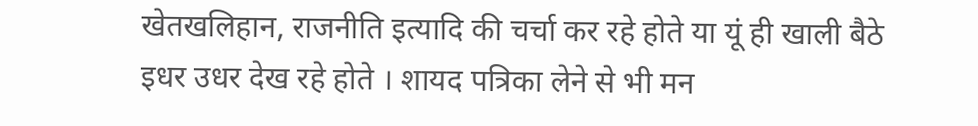खेतखलिहान, राजनीति इत्यादि की चर्चा कर रहे होते या यूं ही खाली बैठे इधर उधर देख रहे होते । शायद पत्रिका लेने से भी मन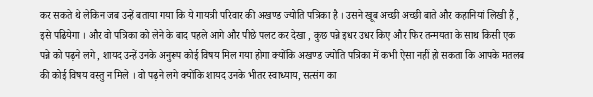कर सकते थे लेकिन जब उन्हें बताया गया कि ये गायत्री परिवार की अखण्ड ज्योति पत्रिका है । उसने खूब अच्छी अच्छी बाते और कहानियां लिखी हैं , इसे पढियेगा । और वो पत्रिका को लेने के बाद पहले आगे और पीछे पलट कर देखा , कुछ पन्ने इधर उधर किए और फिर तन्मयता के साथ किसी एक पन्ने को पढ़ने लगे , शायद उन्हें उनके अनुरूप कोई विषय मिल गया होगा क्योंकि अखण्ड ज्योति पत्रिका में कभी ऐसा नहीं हो सकता कि आपके मतलब की कोई विषय वस्तु न मिले । वो पढ़ने लगे क्योंकि शायद उनके भीतर स्वाध्याय, सत्संग का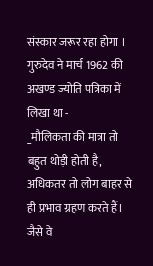संस्कार जरूर रहा होगा ।
गुरुदेव ने मार्च 1962 की अखण्ड ज्योति पत्रिका में लिखा था -
_मौलिकता की मात्रा तो बहुत थोड़ी होती है, अधिकतर तो लोग बाहर से ही प्रभाव ग्रहण करते हैं। जैसे वे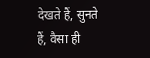देखते हैं, सुनते हैं, वैसा ही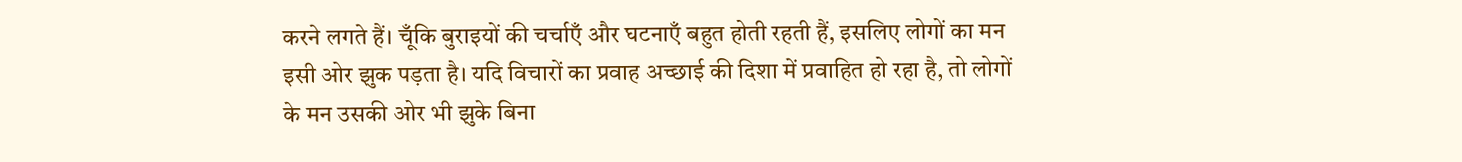करने लगते हैं। चूँकि बुराइयों की चर्चाएँ और घटनाएँ बहुत होती रहती हैं, इसलिए लोगों का मन इसी ओर झुक पड़ता है। यदि विचारों का प्रवाह अच्छाई की दिशा में प्रवाहित हो रहा है, तो लोगों के मन उसकी ओर भी झुके बिना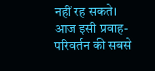नहीं रह सकते। आज इसी प्रवाह-परिवर्तन की सबसे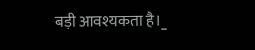बड़ी आवश्यकता है।_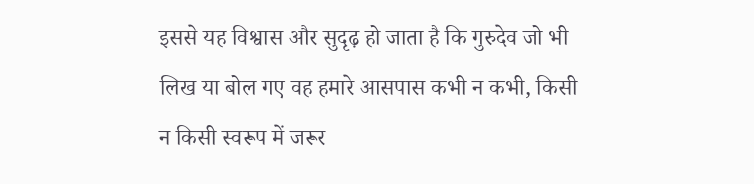इससे यह विश्वास और सुदृढ़ हो जाता है कि गुरुदेव जो भी लिख या बोल गए वह हमारे आसपास कभी न कभी, किसी न किसी स्वरूप में जरूर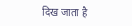दिख जाता है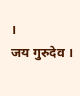।
जय गुरुदेव ।